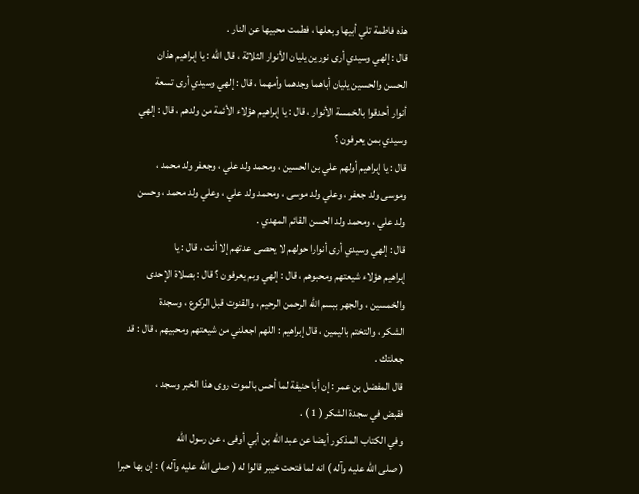هذه فاطمة تلي أبيها وبعلها ، فطمت محبيها عن النار .
قال : إلهي وسيدي أرى نورين يليان الأنوار الثلاثة ، قال الله : يا إبراهيم هذان
الحسن والحسين يليان أباهما وجدهما وأمهما ، قال : إلهي وسيدي أرى تسعة
أنوار أحدقوا بالخمسة الأنوار ، قال : يا إبراهيم هؤلاء الأئمة من ولدهم ، قال : إلهي
وسيدي بمن يعرفون ؟
قال : يا إبراهيم أولهم علي بن الحسين ، ومحمد ولد علي ، وجعفر ولد محمد ،
وموسى ولد جعفر ، وعلي ولد موسى ، ومحمد ولد علي ، وعلي ولد محمد ، وحسن
ولد علي ، ومحمد ولد الحسن القائم المهدي .
قال : إلهي وسيدي أرى أنوارا حولهم لا يحصى عدتهم إلا أنت ، قال : يا
إبراهيم هؤلاء شيعتهم ومحبوهم ، قال : إلهي وبم يعرفون ؟ قال : بصلاة الإحدى
والخمسين ، والجهر ببسم الله الرحمن الرحيم ، والقنوت قبل الركوع ، وسجدة
الشكر ، والتختم باليمين ، قال إبراهيم : اللهم اجعلني من شيعتهم ومحبيهم ، قال : قد
جعلتك .
قال المفضل بن عمر : إن أبا حنيفة لما أحس بالموت روى هذا الخبر وسجد ،
فقبض في سجدة الشكر ( 1 ) .
وفي الكتاب المذكور أيضا عن عبد الله بن أبي أوفى ، عن رسول الله
( صلى الله عليه وآله ) انه لما فتحت خيبر قالوا له ( صلى الله عليه وآله ) : إن بها حبرا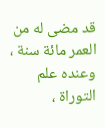قد مضى له من العمر مائة سنة ، وعنده علم التوراة ،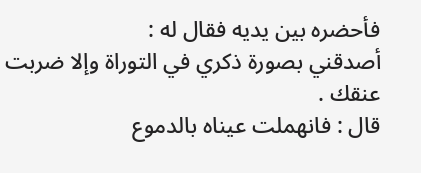فأحضره بين يديه فقال له :
أصدقني بصورة ذكري في التوراة وإلا ضربت عنقك .
قال : فانهملت عيناه بالدموع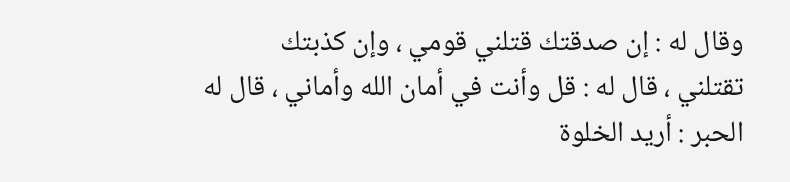وقال له : إن صدقتك قتلني قومي ، وإن كذبتك
تقتلني ، قال له : قل وأنت في أمان الله وأماني ، قال له الحبر : أريد الخلوة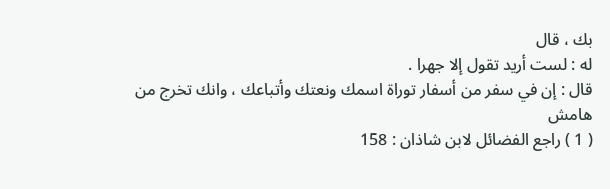بك ، قال
له : لست أريد تقول إلا جهرا .
قال : إن في سفر من أسفار توراة اسمك ونعتك وأتباعك ، وانك تخرج من
هامش
( 1 ) راجع الفضائل لابن شاذان : 158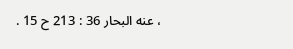، عنه البحار 36 : 213 ح 15 .